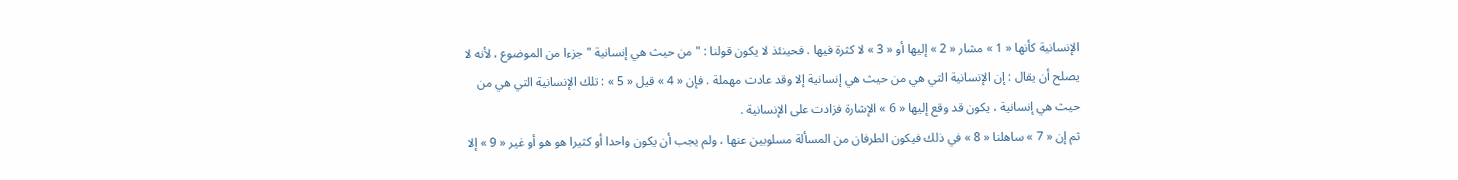الإنسانية كأنها « 1 » مشار « 2 » إليها أو « 3 » لا كثرة فيها . فحينئذ لا يكون قولنا : " من حيث هي إنسانية " جزءا من الموضوع ، لأنه لا يصلح أن يقال : إن الإنسانية التي هي من حيث هي إنسانية إلا وقد عادت مهملة . فإن « 4 » قيل « 5 » : تلك الإنسانية التي هي من حيث هي إنسانية ، يكون قد وقع إليها « 6 » الإشارة فزادت على الإنسانية .
ثم إن « 7 » ساهلنا « 8 » في ذلك فيكون الطرفان من المسألة مسلوبين عنها ، ولم يجب أن يكون واحدا أو كثيرا هو هو أو غير « 9 » إلا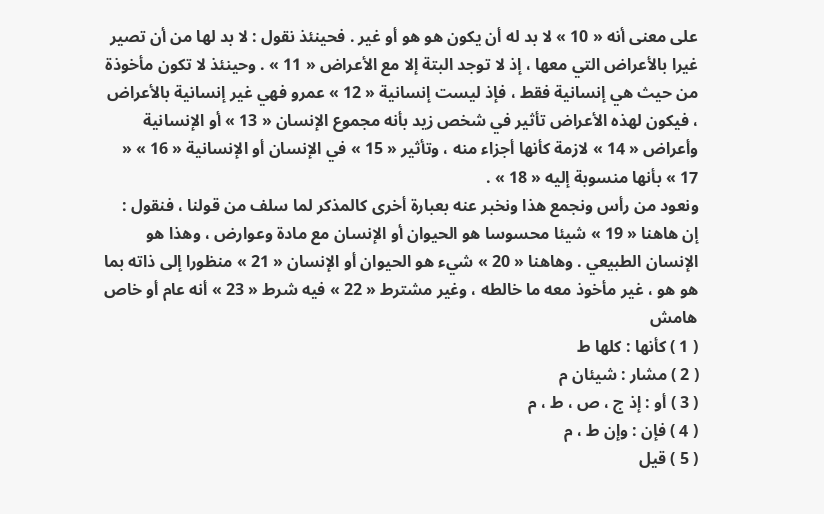على معنى أنه « 10 » لا بد له أن يكون هو هو أو غير . فحينئذ نقول : لا بد لها من أن تصير غيرا بالأعراض التي معها ، إذ لا توجد البتة إلا مع الأعراض « 11 » . وحينئذ لا تكون مأخوذة من حيث هي إنسانية فقط ، فإذ ليست إنسانية « 12 » عمرو فهي غير إنسانية بالأعراض ، فيكون لهذه الأعراض تأثير في شخص زيد بأنه مجموع الإنسان « 13 » أو الإنسانية وأعراض « 14 » لازمة كأنها أجزاء منه ، وتأثير « 15 » في الإنسان أو الإنسانية « 16 » « 17 » بأنها منسوبة إليه « 18 » .
ونعود من رأس ونجمع هذا ونخبر عنه بعبارة أخرى كالمذكر لما سلف من قولنا ، فنقول : إن هاهنا « 19 » شيئا محسوسا هو الحيوان أو الإنسان مع مادة وعوارض ، وهذا هو الإنسان الطبيعي . وهاهنا « 20 » شيء هو الحيوان أو الإنسان « 21 » منظورا إلى ذاته بما هو هو ، غير مأخوذ معه ما خالطه ، وغير مشترط « 22 » فيه شرط « 23 » أنه عام أو خاص
هامش
( 1 ) كأنها : كلها ط
( 2 ) مشار : شيئان م
( 3 ) أو : إذ ج ، ص ، ط ، م
( 4 ) فإن : وإن ط ، م
( 5 ) قيل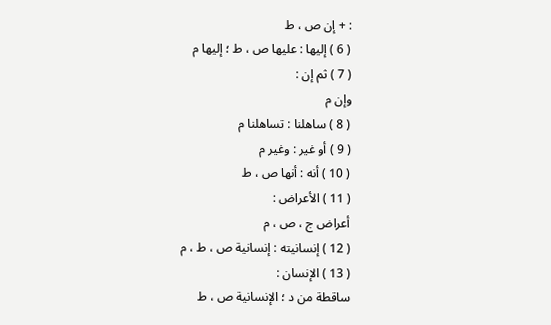: + إن ص ، ط
( 6 ) إليها : عليها ص ، ط ؛ إليها م
( 7 ) ثم إن :
وإن م
( 8 ) ساهلنا : تساهلنا م
( 9 ) أو غير : وغير م
( 10 ) أنه : أنها ص ، ط
( 11 ) الأعراض :
أعراض ج ، ص ، م
( 12 ) إنسانيته : إنسانية ص ، ط ، م
( 13 ) الإنسان :
ساقطة من د ؛ الإنسانية ص ، ط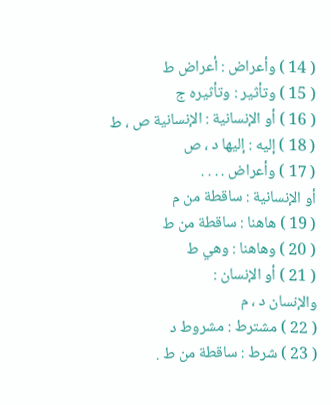( 14 ) وأعراض : أعراض ط
( 15 ) وتأثير : وتأثيره ج
( 16 ) أو الإنسانية : الإنسانية ص ، ط
( 18 ) إليه : إليها د ، ص
( 17 ) وأعراض . . . .
أو الإنسانية : ساقطة من م
( 19 ) هاهنا : ساقطة من ط
( 20 ) وهاهنا : وهي ط
( 21 ) أو الإنسان :
والإنسان د ، م
( 22 ) مشترط : مشروط د
( 23 ) شرط : ساقطة من ط .